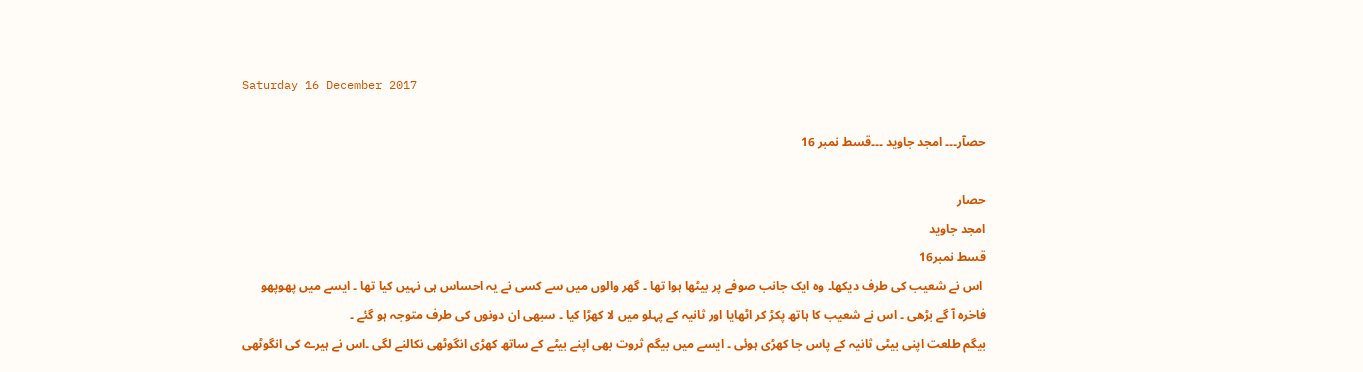Saturday 16 December 2017

حصآر۔۔۔ امجد جاوید ۔۔۔قسط نمبر 16

حصار
امجد جاوید
قسط نمبر16
 اس نے شعیب کی طرف دیکھا۔ وہ ایک جانب صوفے پر بیٹھا ہوا تھا ۔ گھر والوں میں سے کسی نے یہ احساس ہی نہیں کیا تھا ۔ ایسے میں پھوپھو فاخرہ آ گے بڑھی ۔ اس نے شعیب کا ہاتھ پکڑ کر اٹھایا اور ثانیہ کے پہلو میں لا کھڑا کیا ۔ سبھی ان دونوں کی طرف متوجہ ہو گئے ۔
بیگم طلعت اپنی بیٹی ثانیہ کے پاس جا کھڑی ہوئی ۔ ایسے میں بیگم ثروت بھی اپنے بیٹے کے ساتھ کھڑی انگوٹھی نکالنے لگی ۔اس نے ہیرے کی انگوٹھی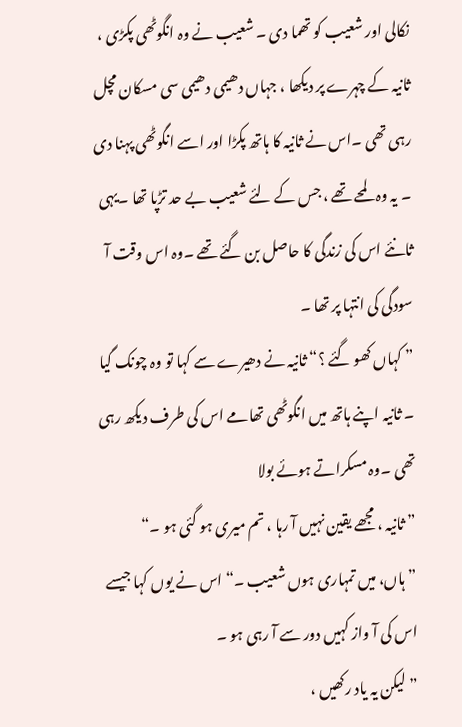نکالی اور شعیب کو تھما دی ۔ شعیب نے وہ انگوٹھی پکڑی ، ثانیہ کے چہرے پر دیکھا ، جہاں دھیمی دھیمی سی مسکان مچل رہی تھی ۔اس نے ثانیہ کا ہاتھ پکڑا اور اسے انگوٹھی پہنا دی ۔ یہ وہ لمحے تھے ، جس کے لئے شعیب بے حد تڑپا تھا ۔یہی ثانئے اس کی زندگی کا حاصل بن گئے تھے ۔وہ اس وقت آ سودگی کی انتہا پر تھا ۔
” کہاں کھو گئے ؟“ ثانیہ نے دھیرے سے کہا تو وہ چونک گیا ۔ ثانیہ اپنے ہاتھ میں انگوٹھی تھامے اس کی طرف دیکھ رہی تھی ۔وہ مسکراتے ہوئے بولا
” ثانیہ ، مجھے یقین نہیں آ رہا ، تم میری ہو گئی ہو ۔“
” ہاں، میں تمہاری ہوں شعیب ۔“ اس نے یوں کہا جیسے اس کی آ واز کہیں دور سے آ رہی ہو ۔
” لیکن یہ یاد رکھیں ،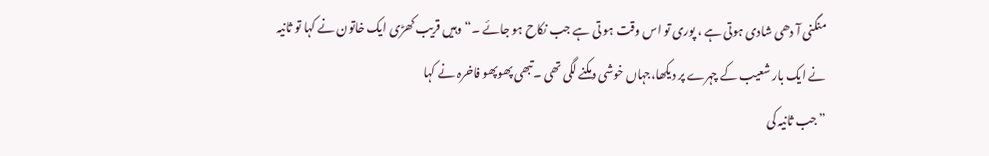منگنی آ دھی شادی ہوتی ہے ، پوری تو اس وقت ہو تی ہے جب نکاح ہو جائے ۔“ وہیں قریب کھڑی ایک خاتون نے کہا تو ثانیہ نے ایک بار شعیب کے چہرے پر دیکھا،جہاں خوشی دمکنے لگی تھی ۔تبھی پھوپھو فاخرہ نے کہا
”جب ثانیہ کی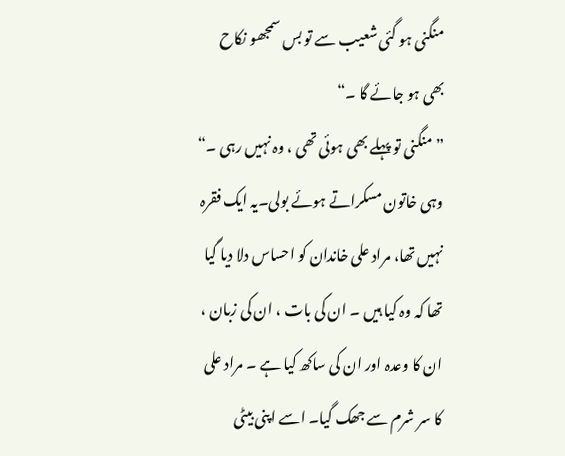منگنی ہو گئی شعیب سے تو بس سمجھو نکاح بھی ہو جائے گا ۔“
” منگنی تو پہلے بھی ہوئی تھی ، وہ نہیں رہی ۔“ وہی خاتون مسکراتے ہوئے بولی۔یہ ایک فقرہ نہیں تھا، مراد علی خاندان کو احساس دلا دیا گیا تھا کہ وہ کیا ہیں ۔ ان کی بات ، ان کی زبان ، ان کا وعدہ اور ان کی ساکھ کیا ہے ۔ مراد علی کا سر شرم سے جھک گیا۔ اسے اپنی بیٹی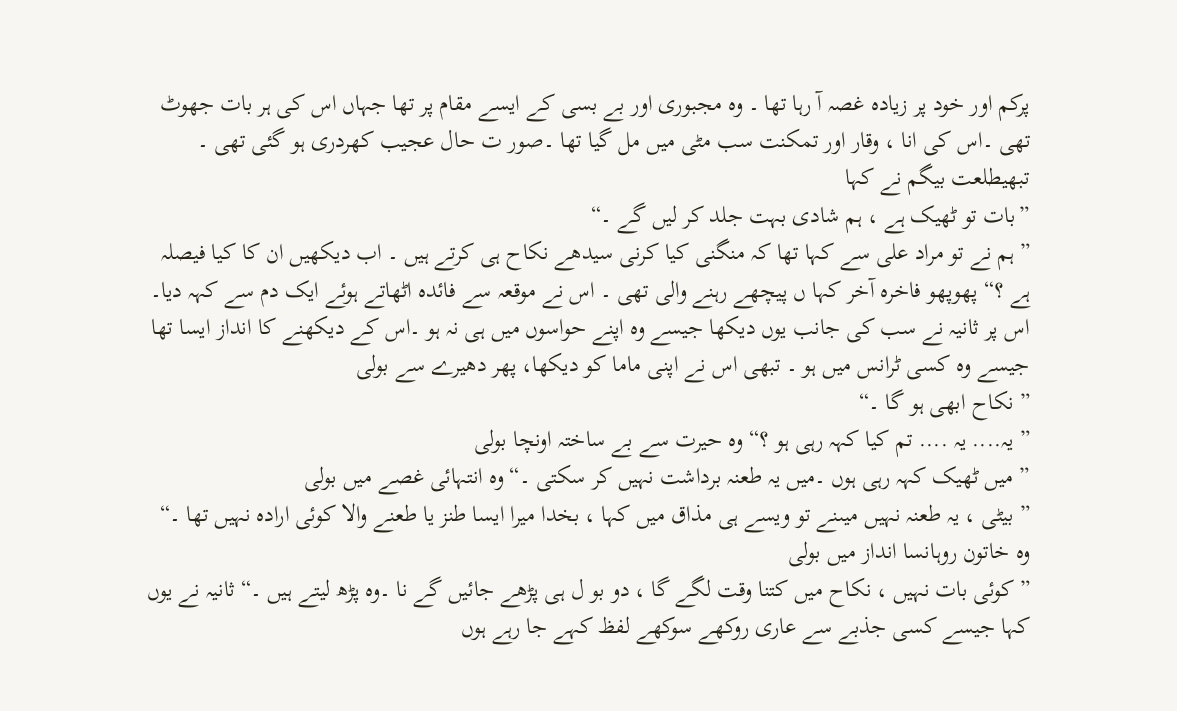پرکم اور خود پر زیادہ غصہ آ رہا تھا ۔ وہ مجبوری اور بے بسی کے ایسے مقام پر تھا جہاں اس کی ہر بات جھوٹ تھی ۔اس کی انا ، وقار اور تمکنت سب مٹی میں مل گیا تھا ۔صور ت حال عجیب کھردری ہو گئی تھی ۔ تبھیطلعت بیگم نے کہا
”بات تو ٹھیک ہے ، ہم شادی بہت جلد کر لیں گے ۔“
” ہم نے تو مراد علی سے کہا تھا کہ منگنی کیا کرنی سیدھے نکاح ہی کرتے ہیں ۔ اب دیکھیں ان کا کیا فیصلہ ہے ؟“ پھوپھو فاخرہ آخر کہا ں پیچھے رہنے والی تھی ۔ اس نے موقعہ سے فائدہ اٹھاتے ہوئے ایک دم سے کہہ دیا۔ اس پر ثانیہ نے سب کی جانب یوں دیکھا جیسے وہ اپنے حواسوں میں ہی نہ ہو ۔اس کے دیکھنے کا انداز ایسا تھا جیسے وہ کسی ٹرانس میں ہو ۔ تبھی اس نے اپنی ماما کو دیکھا، پھر دھیرے سے بولی
” نکاح ابھی ہو گا ۔“
” یہ.... یہ .... تم کیا کہہ رہی ہو ؟“ وہ حیرت سے بے ساختہ اونچا بولی
” میں ٹھیک کہہ رہی ہوں ۔میں یہ طعنہ برداشت نہیں کر سکتی ۔“ وہ انتہائی غصے میں بولی
” بیٹی ، یہ طعنہ نہیں میںنے تو ویسے ہی مذاق میں کہا ، بخدا میرا ایسا طنز یا طعنے والا کوئی ارادہ نہیں تھا ۔“ وہ خاتون روہانسا انداز میں بولی
” کوئی بات نہیں ، نکاح میں کتنا وقت لگے گا ، دو بو ل ہی پڑھے جائیں گے نا ۔وہ پڑھ لیتے ہیں ۔“ ثانیہ نے یوں کہا جیسے کسی جذبے سے عاری روکھے سوکھے لفظ کہے جا رہے ہوں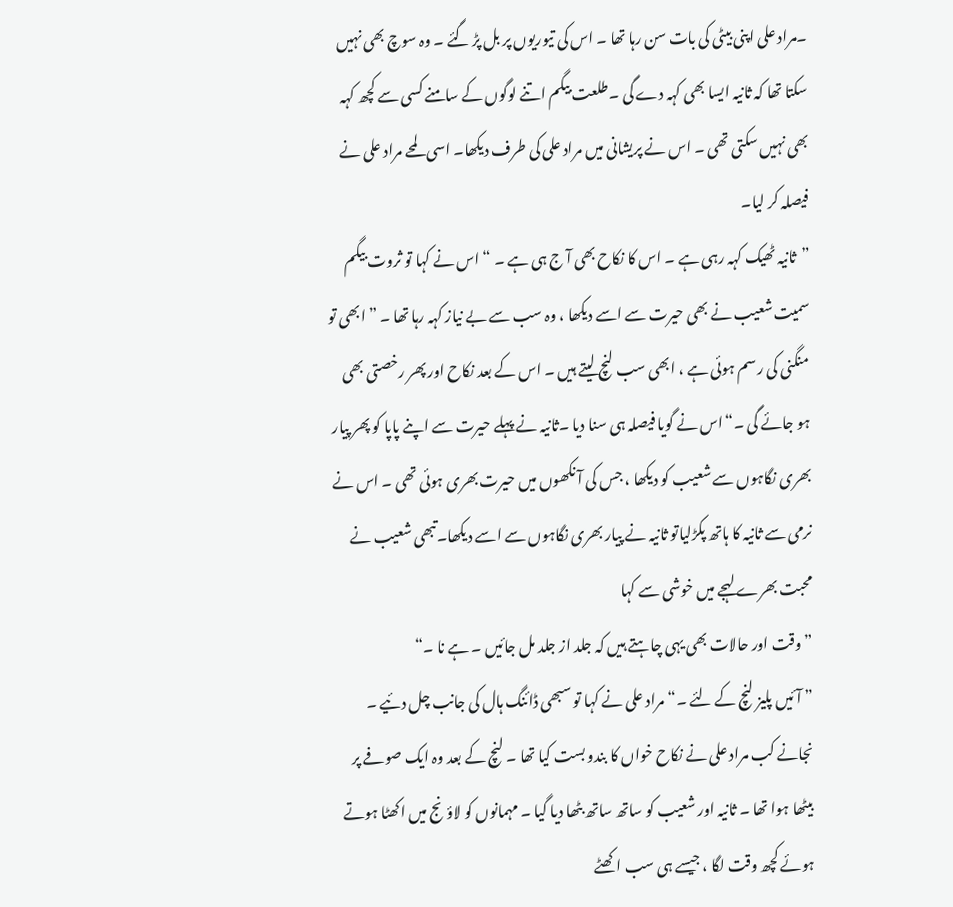۔مراد علی اپنی بیٹی کی بات سن رہا تھا ۔ اس کی تیوریوں پر بل پڑ گئے ۔ وہ سوچ بھی نہیں سکتا تھا کہ ثانیہ ایسا بھی کہہ دے گی ۔طلعت بیگم اتنے لوگوں کے سامنے کسی سے کچھ کہہ بھی نہیں سکتی تھی ۔ اس نے پریشانی میں مراد علی کی طرف دیکھا۔ اسی لمحے مراد علی نے فیصلہ کر لیا۔
”ثانیہ ٹھیک کہہ رہی ہے ۔ اس کا نکاح بھی آ ج ہی ہے ۔ “ اس نے کہا تو ثروت بیگم سمیت شعیب نے بھی حیرت سے اسے دیکھا ، وہ سب سے بے نیاز کہہ رہا تھا ۔ ” ابھی تو منگنی کی رسم ہوئی ہے ، ابھی سب لنچ لیتے ہیں ۔ اس کے بعد نکاح اور پھر رخصتی بھی ہو جائے گی ۔“اس نے گویا فیصلہ ہی سنا دیا ۔ثانیہ نے پہلے حیرت سے اپنے پاپا کو پھر پیار بھری نگاہوں سے شعیب کو دیکھا ، جس کی آ نکھوں میں حیرت بھری ہوئی تھی ۔ اس نے نرمی سے ثانیہ کا ہاتھ پکڑلیاتو ثانیہ نے پیار بھری نگاہوں سے اسے دیکھا۔تبھی شعیب نے محبت بھرے لہجے میں خوشی سے کہا
” وقت اور حالات بھی یہی چاہتے ہیں کہ جلد از جلد مل جائیں ۔ ہے نا ۔“
” آ ئیں پلیز لنچ کے لئے ۔“ مراد علی نے کہا تو سبھی ڈائنگ ہال کی جانب چل دئیے ۔
نجانے کب مراد علی نے نکاح خواں کا بندو بست کیا تھا ۔ لنچ کے بعد وہ ایک صوفے پر بیٹھا ہوا تھا ۔ ثانیہ اور شعیب کو ساتھ ساتھ بٹھا دیا گیا ۔ مہمانوں کو لاؤنج میں اکھٹا ہوتے ہوئے کچھ وقت لگا ، جیسے ہی سب اکھٹے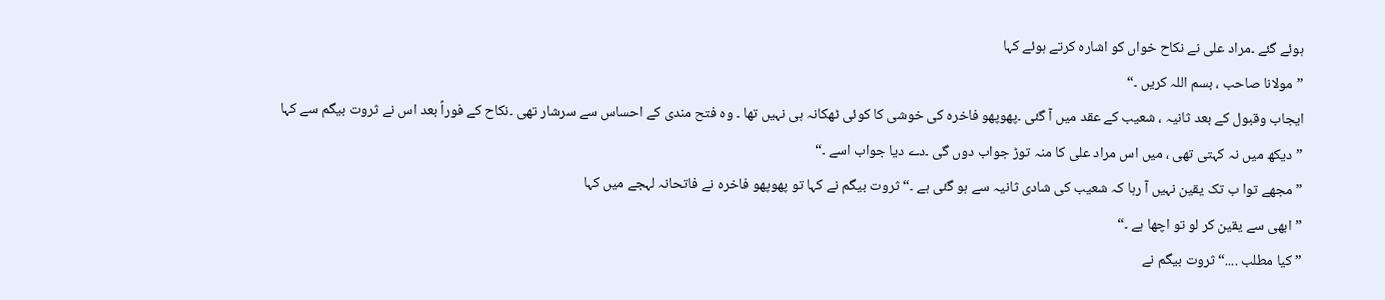ہوئے گئے ۔مراد علی نے نکاح خواں کو اشارہ کرتے ہوئے کہا
” مولانا صاحب ، بسم اللہ کریں ۔“
ایجاب وقبول کے بعد ثانیہ ، شعیب کے عقد میں آ گئی ۔پھوپھو فاخرہ کی خوشی کا کوئی ٹھکانہ ہی نہیں تھا ۔ وہ فتح مندی کے احساس سے سرشار تھی ۔نکاح کے فوراً بعد اس نے ثروت بیگم سے کہا
” دیکھ میں نہ کہتی تھی ، میں اس مراد علی کا منہ توڑ جواب دوں گی ۔دے دیا جواب اسے ۔“
” مجھے توا ب تک یقین نہیں آ رہا کہ شعیب کی شادی ثانیہ سے ہو گئی ہے ۔“ ثروت بیگم نے کہا تو پھوپھو فاخرہ نے فاتحانہ لہجے میں کہا
”ابھی سے یقین کر لو تو اچھا ہے ۔“
” کیا مطلب ....“ثروت بیگم نے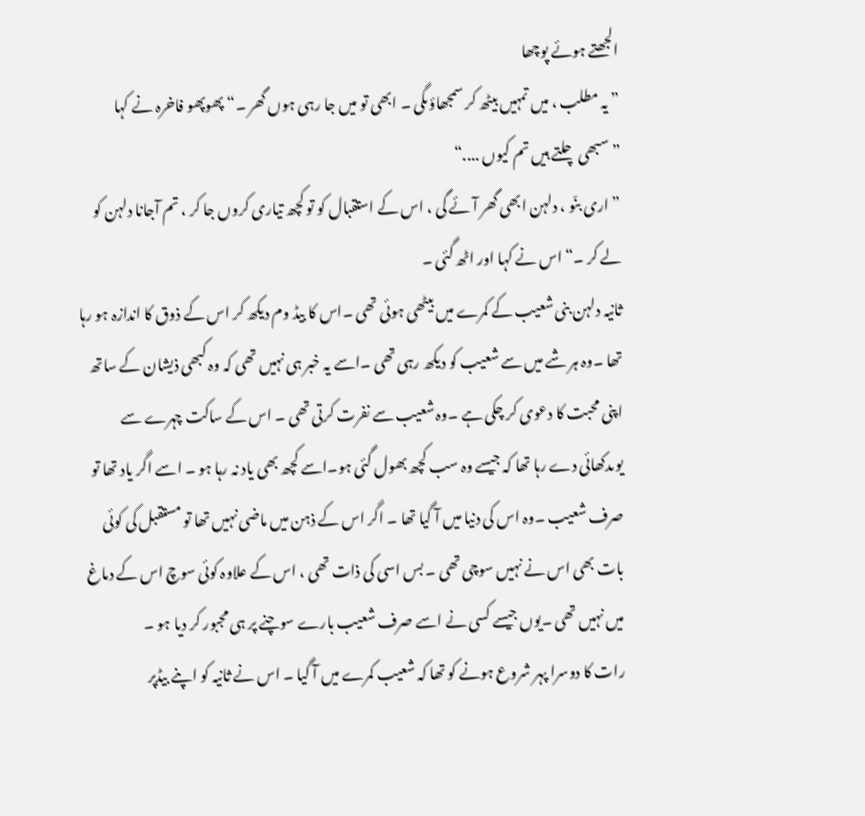الجھتے ہوئے پوچھا
” یہ مطلب ، میں تمہیں بیٹھ کر سمجھاؤںگی ۔ ابھی تو میں جا رہی ہوں گھر ۔“ پھوپھو فاخرہ نے کہا
” سبھی چلتے ہیں تم کیوں ....“
” اری بنّو ، دلہن ابھی گھر آ ئے گی ، اس کے استقبال کو تو کچھ تیاری کروں جا کر ، تم آجانا دلہن کو لے کر ۔“ اس نے کہا اور اٹھ گئی ۔
ثانیہ دلہن بنی شعیب کے کمرے میں بیٹھی ہوئی تھی ۔اس کا بیڈ وم دیکھ کر اس کے ذوق کا اندازہ ہو رہا تھا ۔وہ ہر شے میں سے شعیب کو دیکھ رہی تھی ۔اسے یہ خبر ہی نہیں تھی کہ وہ کبھی ذیشان کے ساتھ اپنی محبت کا دعوی کر چکی ہے ۔وہ شعیب سے نفرت کرتی تھی ۔ اس کے ساکت چہرے سے یوںدکھائی دے رہا تھا کہ جیسے وہ سب کچھ بھول گئی ہو۔اسے کچھ بھی یاد نہ رہا ہو ۔ اسے اگر یاد تھا تو صرف شعیب ۔وہ اس کی دنیا میں آ گیا تھا ۔ اگر اس کے ذہن میں ماضی نہیں تھا تو مستقبل کی کوئی بات بھی اس نے نہیں سوچی تھی ۔ بس اسی کی ذات تھی ، اس کے علاوہ کوئی سوچ اس کے دماغ میں نہیں تھی ۔یوں جیسے کسی نے اسے صرف شعیب بارے سوچنے پر ہی مجبور کر دیا ہو ۔
رات کا دوسرا پہر شروع ہونے کو تھا کہ شعیب کمرے میں آ گیا ۔ اس نے ثانیہ کو اپنے بیڈپر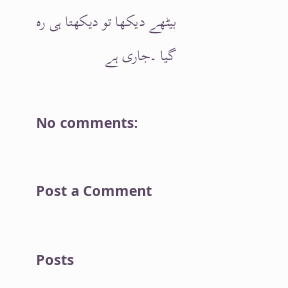بیٹھے دیکھا تو دیکھتا ہی رہ گیا ۔جاری ہے

No comments:

Post a Comment

Posts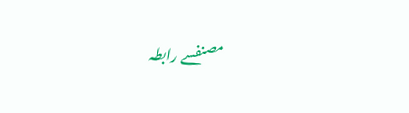مصنفسے رابطہ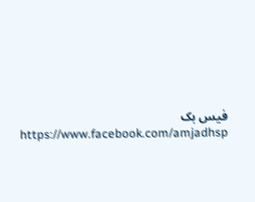فیس بک https://www.facebook.com/amjadhsp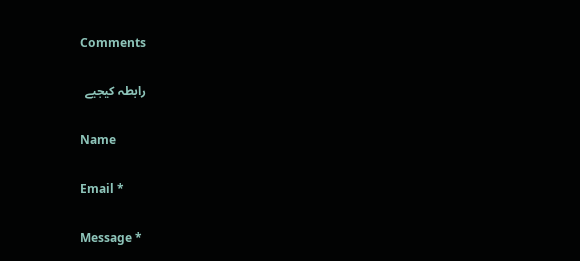Comments

رابطہ کیجیے

Name

Email *

Message *